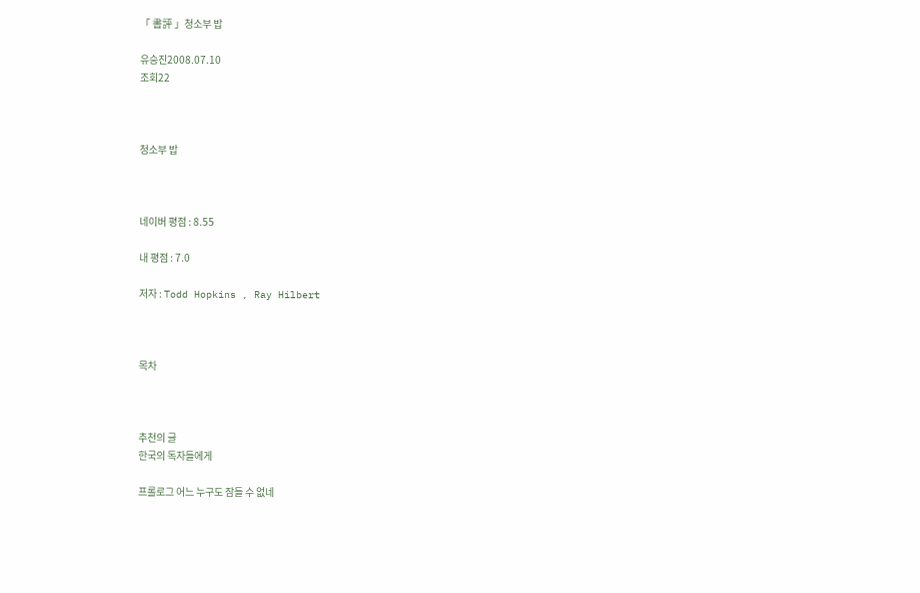「 書評 」청소부 밥

유승진2008.07.10
조회22



청소부 밥



네이버 평점 : 8.55

내 평점 : 7.0

저자 : Todd Hopkins , Ray Hilbert



목차



추천의 글
한국의 독자들에게

프롤로그 어느 누구도 잠들 수 없네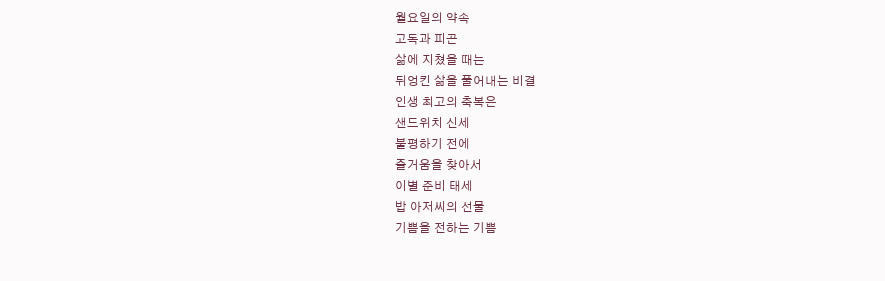월요일의 약속
고독과 피곤
삶에 지쳤을 때는
뒤엉킨 삶을 풀어내는 비결
인생 최고의 축복은
샌드위치 신세
불평하기 전에
즐거움을 찾아서
이별 준비 태세
밥 아저씨의 선물
기쁨을 전하는 기쁨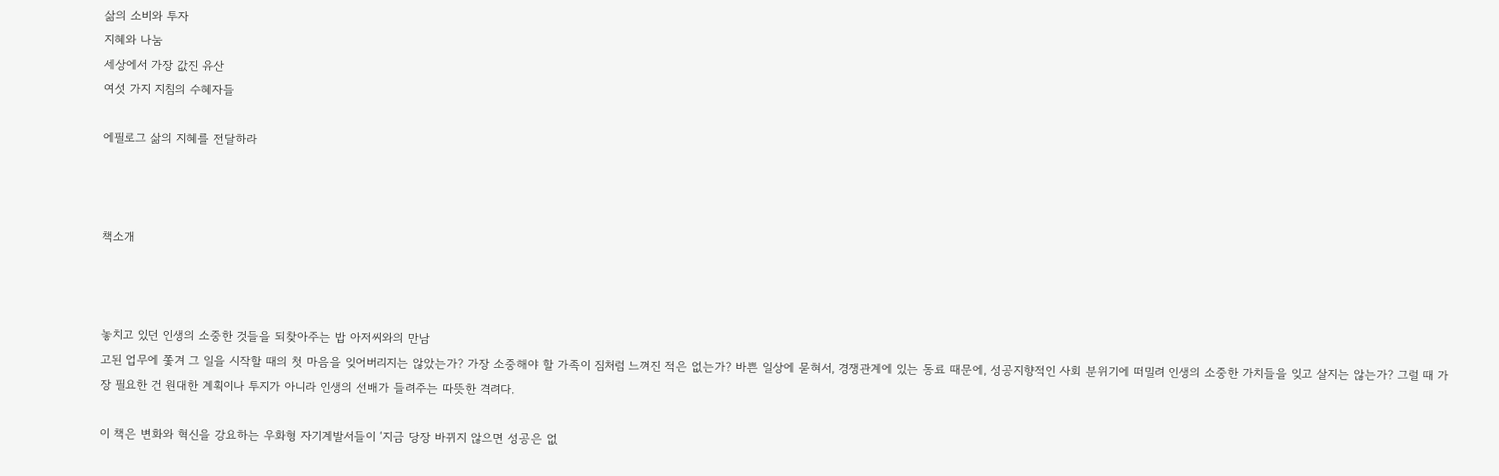삶의 소비와 투자
지혜와 나눔
세상에서 가장 값진 유산
여섯 가지 지침의 수혜자들

에필로그 삶의 지혜를 전달하라



책소개



놓치고 있던 인생의 소중한 것들을 되찾아주는 밥 아저씨와의 만남
고된 업무에 쫓겨 그 일을 시작할 때의 첫 마음을 잊어버리지는 않았는가? 가장 소중해야 할 가족이 짐처럼 느껴진 적은 없는가? 바쁜 일상에 묻혀서, 경쟁관계에 있는 동료 때문에, 성공지향적인 사회 분위기에 떠밀려 인생의 소중한 가치들을 잊고 살지는 않는가? 그럴 때 가장 필요한 건 원대한 계획이나 투지가 아니라 인생의 선배가 들려주는 따뜻한 격려다.

이 책은 변화와 혁신을 강요하는 우화형 자기계발서들이 ‘지금 당장 바뀌지 않으면 성공은 없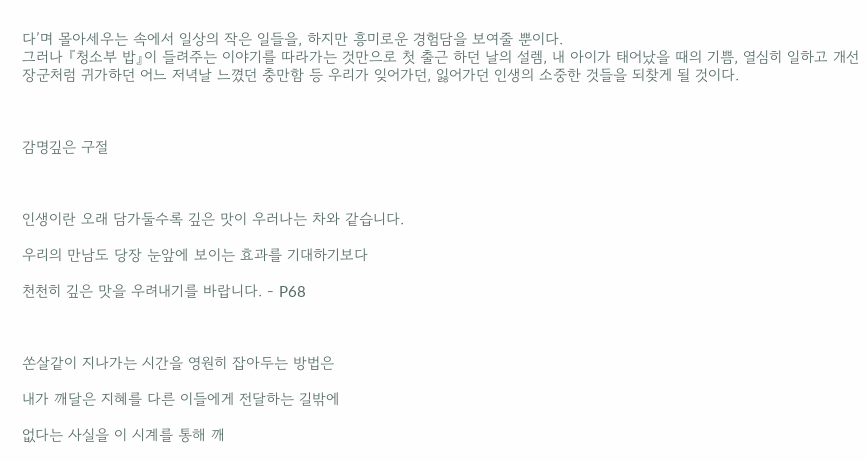다’며 몰아세우는 속에서 일상의 작은 일들을, 하지만 흥미로운 경험담을 보여줄 뿐이다.
그러나 『청소부 밥』이 들려주는 이야기를 따라가는 것만으로 첫 출근 하던 날의 설렘, 내 아이가 태어났을 때의 기쁨, 열심히 일하고 개선장군처럼 귀가하던 어느 저녁날 느꼈던 충만함 등 우리가 잊어가던, 잃어가던 인생의 소중한 것들을 되찾게 될 것이다.



감명깊은 구절



인생이란 오래 담가둘수록 깊은 맛이 우러나는 차와 같습니다.

우리의 만남도 당장 눈앞에 보이는 효과를 기대하기보다

천천히 깊은 맛을 우려내기를 바랍니다. - P68



쏜살같이 지나가는 시간을 영원히 잡아두는 방법은

내가 깨달은 지혜를 다른 이들에게 전달하는 길밖에

없다는 사실을 이 시계를 통해 깨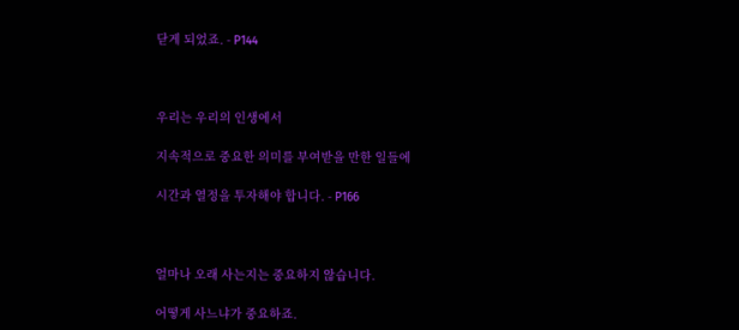닫게 되었죠. - P144



우리는 우리의 인생에서

지속적으로 중요한 의미를 부여받을 만한 일들에

시간과 열정을 투자해야 합니다. - P166



얼마나 오래 사는지는 중요하지 않습니다.

어떻게 사느냐가 중요하죠.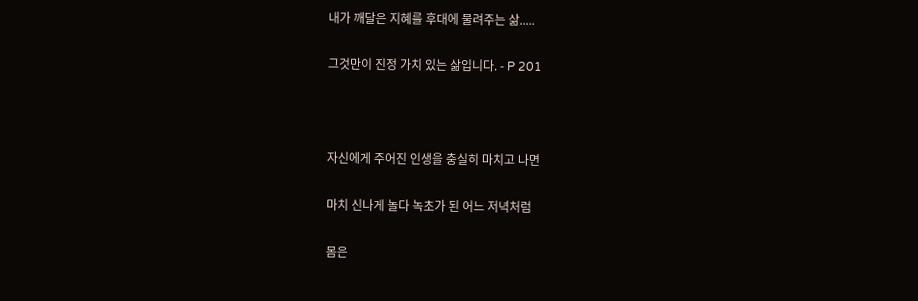내가 깨달은 지혜를 후대에 물려주는 삶.....

그것만이 진정 가치 있는 삶입니다. - P 201



자신에게 주어진 인생을 충실히 마치고 나면

마치 신나게 놀다 녹초가 된 어느 저녁처럼

몸은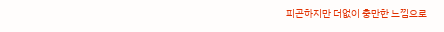피곤하지만 더없이 충만한 느낌으로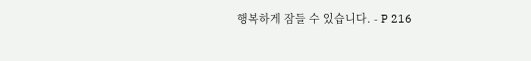행복하게 잠들 수 있습니다. - P 216